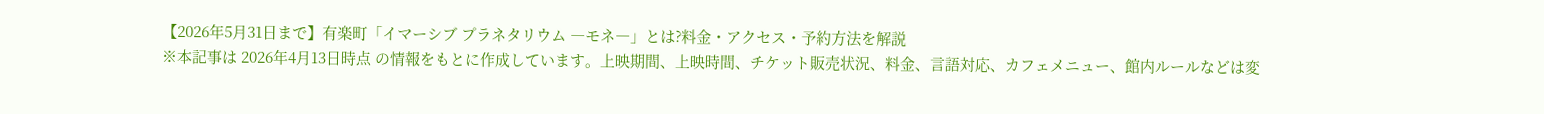【2026年5月31日まで】有楽町「イマーシブ プラネタリウム ―モネ―」とは?料金・アクセス・予約方法を解説
※本記事は 2026年4月13日時点 の情報をもとに作成しています。上映期間、上映時間、チケット販売状況、料金、言語対応、カフェメニュー、館内ルールなどは変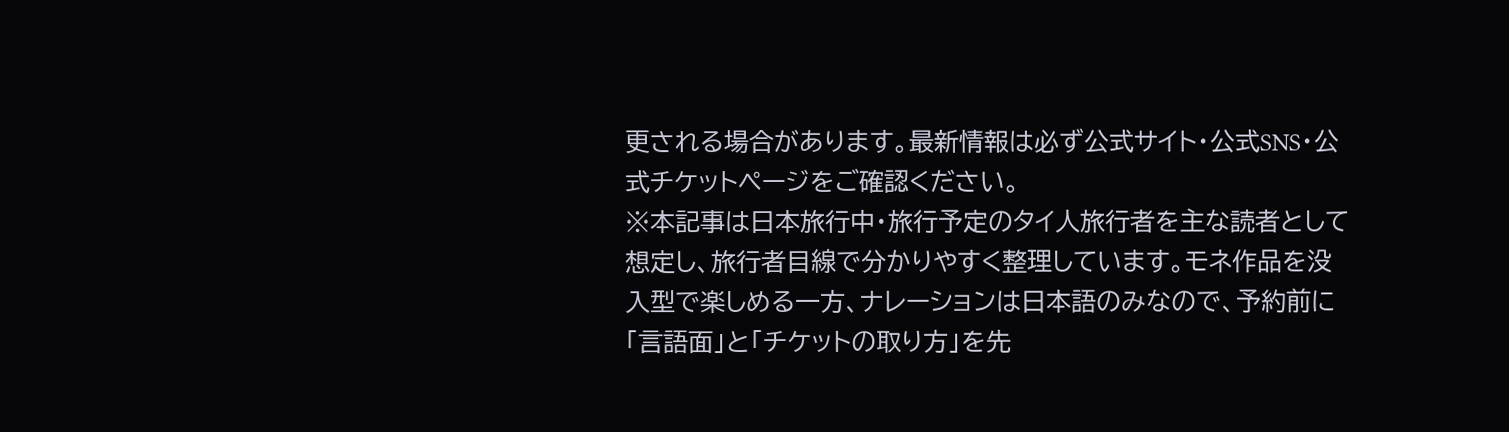更される場合があります。最新情報は必ず公式サイト・公式SNS・公式チケットページをご確認ください。
※本記事は日本旅行中・旅行予定のタイ人旅行者を主な読者として想定し、旅行者目線で分かりやすく整理しています。モネ作品を没入型で楽しめる一方、ナレーションは日本語のみなので、予約前に「言語面」と「チケットの取り方」を先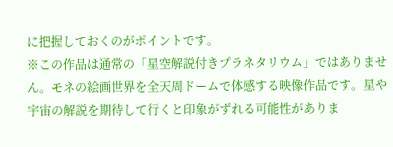に把握しておくのがポイントです。
※この作品は通常の「星空解説付きプラネタリウム」ではありません。モネの絵画世界を全天周ドームで体感する映像作品です。星や宇宙の解説を期待して行くと印象がずれる可能性がありま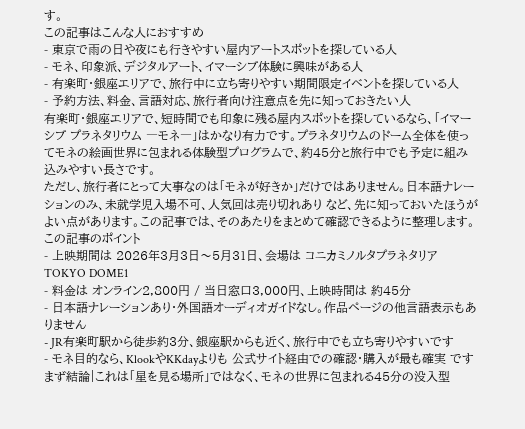す。
この記事はこんな人におすすめ
- 東京で雨の日や夜にも行きやすい屋内アートスポットを探している人
- モネ、印象派、デジタルアート、イマーシブ体験に興味がある人
- 有楽町・銀座エリアで、旅行中に立ち寄りやすい期間限定イベントを探している人
- 予約方法、料金、言語対応、旅行者向け注意点を先に知っておきたい人
有楽町・銀座エリアで、短時間でも印象に残る屋内スポットを探しているなら、「イマーシブ プラネタリウム ―モネ―」はかなり有力です。プラネタリウムのドーム全体を使ってモネの絵画世界に包まれる体験型プログラムで、約45分と旅行中でも予定に組み込みやすい長さです。
ただし、旅行者にとって大事なのは「モネが好きか」だけではありません。日本語ナレーションのみ、未就学児入場不可、人気回は売り切れあり など、先に知っておいたほうがよい点があります。この記事では、そのあたりをまとめて確認できるように整理します。
この記事のポイント
- 上映期間は 2026年3月3日〜5月31日、会場は コニカミノルタプラネタリアTOKYO DOME1
- 料金は オンライン2,800円 / 当日窓口3,000円、上映時間は 約45分
- 日本語ナレーションあり・外国語オーディオガイドなし。作品ページの他言語表示もありません
- JR有楽町駅から徒歩約3分、銀座駅からも近く、旅行中でも立ち寄りやすいです
- モネ目的なら、KlookやKKdayよりも 公式サイト経由での確認・購入が最も確実 です
まず結論|これは「星を見る場所」ではなく、モネの世界に包まれる45分の没入型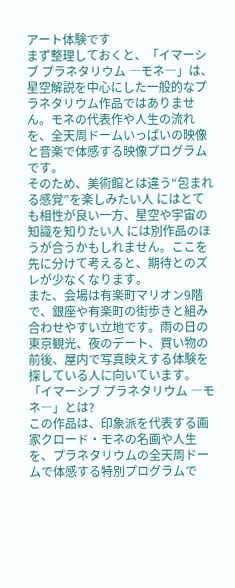アート体験です
まず整理しておくと、「イマーシブ プラネタリウム ―モネ―」は、星空解説を中心にした一般的なプラネタリウム作品ではありません。モネの代表作や人生の流れを、全天周ドームいっぱいの映像と音楽で体感する映像プログラムです。
そのため、美術館とは違う“包まれる感覚”を楽しみたい人 にはとても相性が良い一方、星空や宇宙の知識を知りたい人 には別作品のほうが合うかもしれません。ここを先に分けて考えると、期待とのズレが少なくなります。
また、会場は有楽町マリオン9階で、銀座や有楽町の街歩きと組み合わせやすい立地です。雨の日の東京観光、夜のデート、買い物の前後、屋内で写真映えする体験を探している人に向いています。
「イマーシブ プラネタリウム ―モネ―」とは?
この作品は、印象派を代表する画家クロード・モネの名画や人生を、プラネタリウムの全天周ドームで体感する特別プログラムで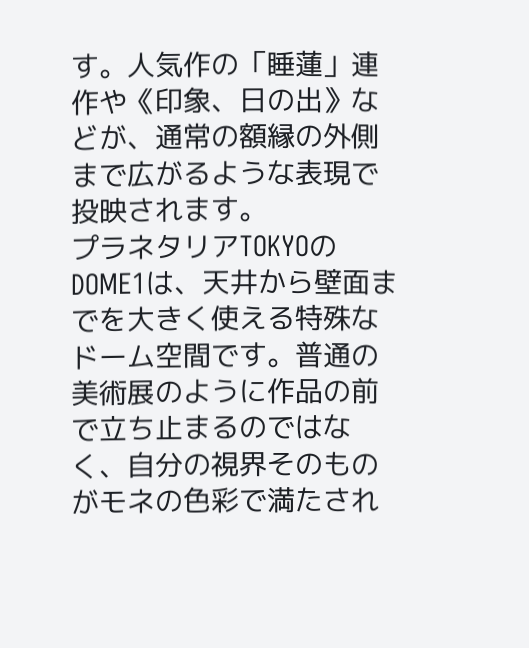す。人気作の「睡蓮」連作や《印象、日の出》などが、通常の額縁の外側まで広がるような表現で投映されます。
プラネタリアTOKYOのDOME1は、天井から壁面までを大きく使える特殊なドーム空間です。普通の美術展のように作品の前で立ち止まるのではなく、自分の視界そのものがモネの色彩で満たされ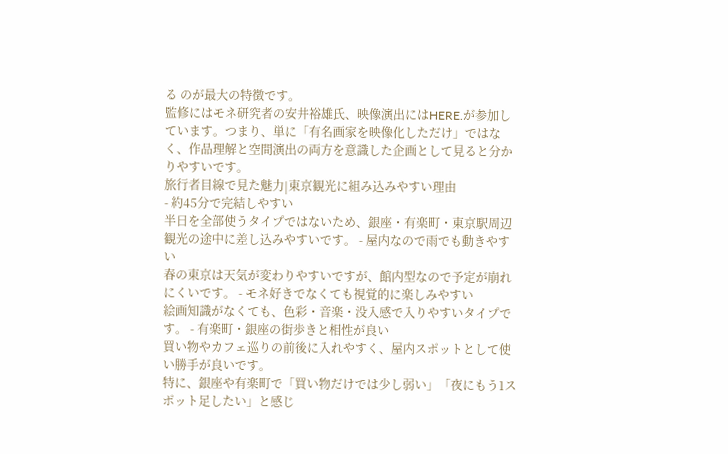る のが最大の特徴です。
監修にはモネ研究者の安井裕雄氏、映像演出にはHERE.が参加しています。つまり、単に「有名画家を映像化しただけ」ではなく、作品理解と空間演出の両方を意識した企画として見ると分かりやすいです。
旅行者目線で見た魅力|東京観光に組み込みやすい理由
- 約45分で完結しやすい
半日を全部使うタイプではないため、銀座・有楽町・東京駅周辺観光の途中に差し込みやすいです。 - 屋内なので雨でも動きやすい
春の東京は天気が変わりやすいですが、館内型なので予定が崩れにくいです。 - モネ好きでなくても視覚的に楽しみやすい
絵画知識がなくても、色彩・音楽・没入感で入りやすいタイプです。 - 有楽町・銀座の街歩きと相性が良い
買い物やカフェ巡りの前後に入れやすく、屋内スポットとして使い勝手が良いです。
特に、銀座や有楽町で「買い物だけでは少し弱い」「夜にもう1スポット足したい」と感じ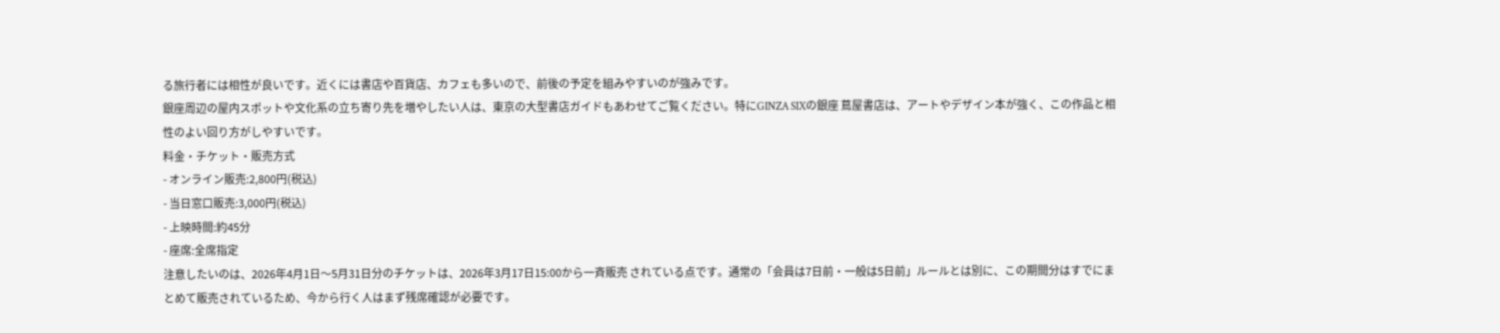る旅行者には相性が良いです。近くには書店や百貨店、カフェも多いので、前後の予定を組みやすいのが強みです。
銀座周辺の屋内スポットや文化系の立ち寄り先を増やしたい人は、東京の大型書店ガイドもあわせてご覧ください。特にGINZA SIXの銀座 蔦屋書店は、アートやデザイン本が強く、この作品と相性のよい回り方がしやすいです。
料金・チケット・販売方式
- オンライン販売:2,800円(税込)
- 当日窓口販売:3,000円(税込)
- 上映時間:約45分
- 座席:全席指定
注意したいのは、2026年4月1日〜5月31日分のチケットは、2026年3月17日15:00から一斉販売 されている点です。通常の「会員は7日前・一般は5日前」ルールとは別に、この期間分はすでにまとめて販売されているため、今から行く人はまず残席確認が必要です。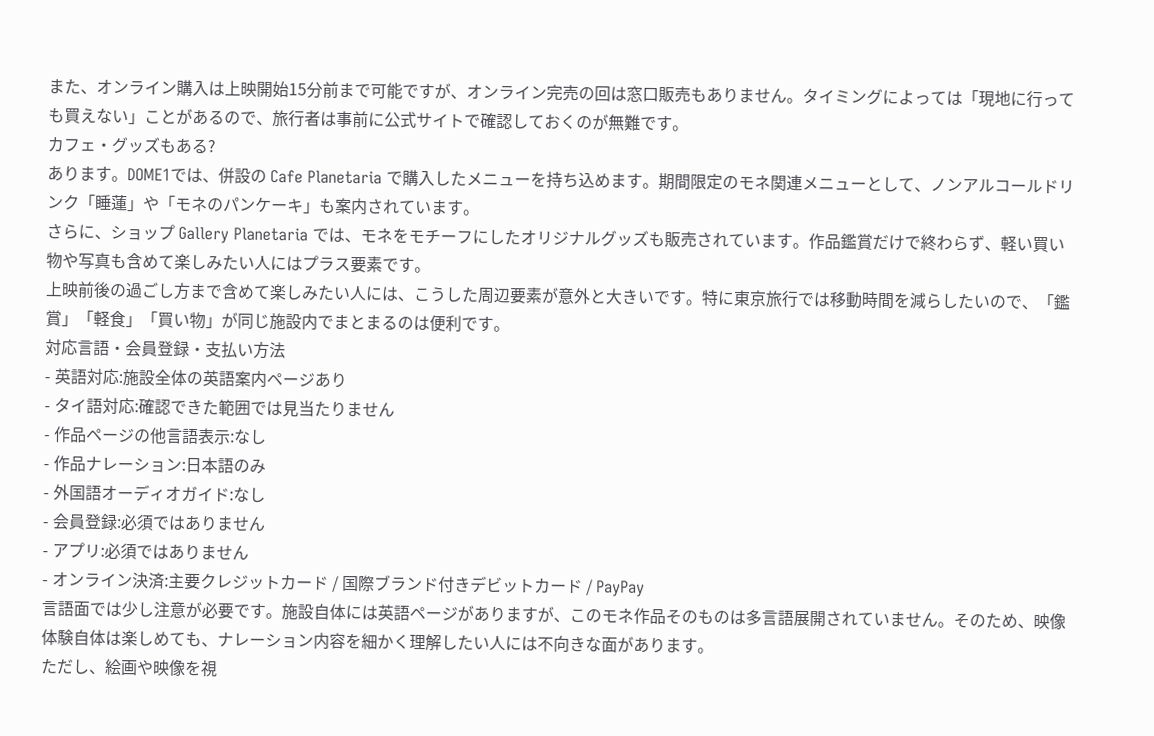また、オンライン購入は上映開始15分前まで可能ですが、オンライン完売の回は窓口販売もありません。タイミングによっては「現地に行っても買えない」ことがあるので、旅行者は事前に公式サイトで確認しておくのが無難です。
カフェ・グッズもある?
あります。DOME1では、併設の Cafe Planetaria で購入したメニューを持ち込めます。期間限定のモネ関連メニューとして、ノンアルコールドリンク「睡蓮」や「モネのパンケーキ」も案内されています。
さらに、ショップ Gallery Planetaria では、モネをモチーフにしたオリジナルグッズも販売されています。作品鑑賞だけで終わらず、軽い買い物や写真も含めて楽しみたい人にはプラス要素です。
上映前後の過ごし方まで含めて楽しみたい人には、こうした周辺要素が意外と大きいです。特に東京旅行では移動時間を減らしたいので、「鑑賞」「軽食」「買い物」が同じ施設内でまとまるのは便利です。
対応言語・会員登録・支払い方法
- 英語対応:施設全体の英語案内ページあり
- タイ語対応:確認できた範囲では見当たりません
- 作品ページの他言語表示:なし
- 作品ナレーション:日本語のみ
- 外国語オーディオガイド:なし
- 会員登録:必須ではありません
- アプリ:必須ではありません
- オンライン決済:主要クレジットカード / 国際ブランド付きデビットカード / PayPay
言語面では少し注意が必要です。施設自体には英語ページがありますが、このモネ作品そのものは多言語展開されていません。そのため、映像体験自体は楽しめても、ナレーション内容を細かく理解したい人には不向きな面があります。
ただし、絵画や映像を視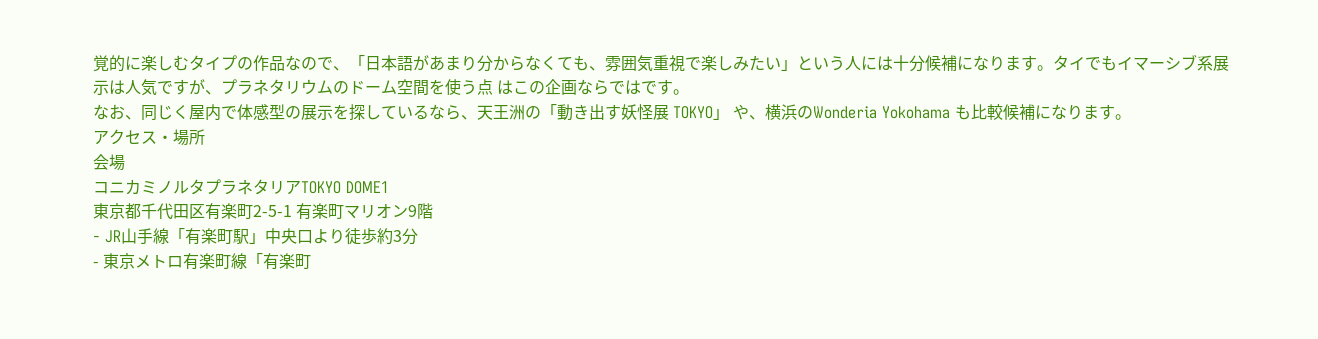覚的に楽しむタイプの作品なので、「日本語があまり分からなくても、雰囲気重視で楽しみたい」という人には十分候補になります。タイでもイマーシブ系展示は人気ですが、プラネタリウムのドーム空間を使う点 はこの企画ならではです。
なお、同じく屋内で体感型の展示を探しているなら、天王洲の「動き出す妖怪展 TOKYO」 や、横浜のWonderia Yokohama も比較候補になります。
アクセス・場所
会場
コニカミノルタプラネタリアTOKYO DOME1
東京都千代田区有楽町2-5-1 有楽町マリオン9階
- JR山手線「有楽町駅」中央口より徒歩約3分
- 東京メトロ有楽町線「有楽町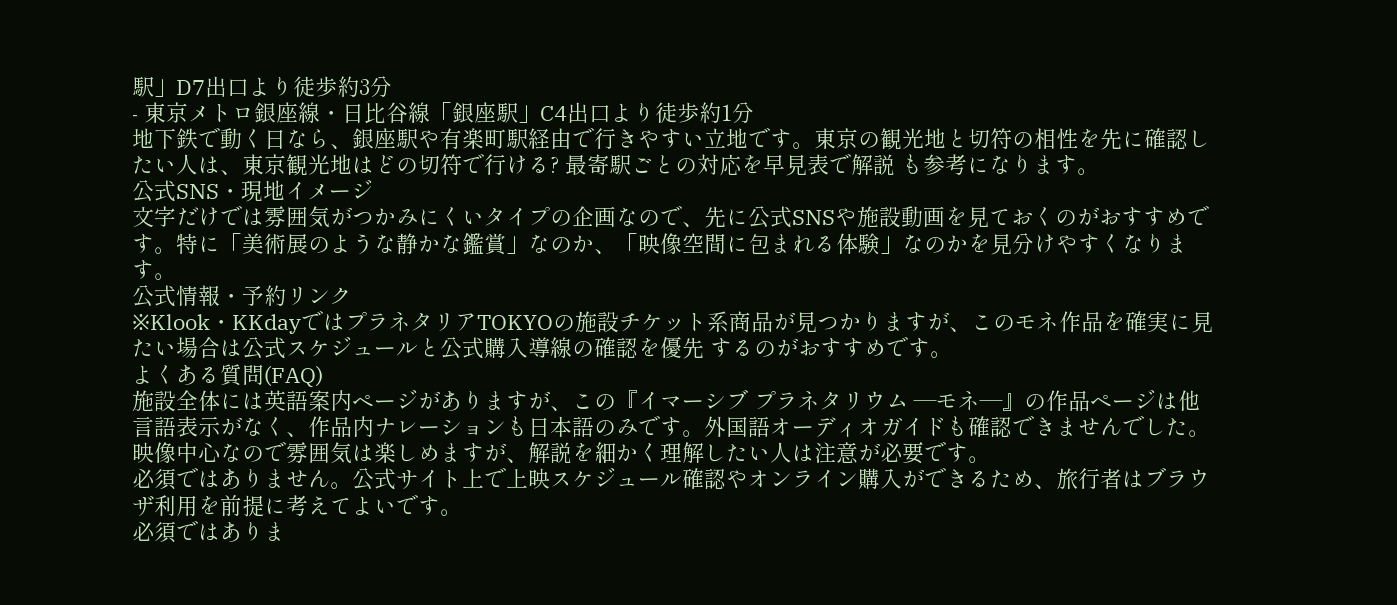駅」D7出口より徒歩約3分
- 東京メトロ銀座線・日比谷線「銀座駅」C4出口より徒歩約1分
地下鉄で動く日なら、銀座駅や有楽町駅経由で行きやすい立地です。東京の観光地と切符の相性を先に確認したい人は、東京観光地はどの切符で行ける? 最寄駅ごとの対応を早見表で解説 も参考になります。
公式SNS・現地イメージ
文字だけでは雰囲気がつかみにくいタイプの企画なので、先に公式SNSや施設動画を見ておくのがおすすめです。特に「美術展のような静かな鑑賞」なのか、「映像空間に包まれる体験」なのかを見分けやすくなります。
公式情報・予約リンク
※Klook・KKdayではプラネタリアTOKYOの施設チケット系商品が見つかりますが、このモネ作品を確実に見たい場合は公式スケジュールと公式購入導線の確認を優先 するのがおすすめです。
よくある質問(FAQ)
施設全体には英語案内ページがありますが、この『イマーシブ プラネタリウム ―モネ―』の作品ページは他言語表示がなく、作品内ナレーションも日本語のみです。外国語オーディオガイドも確認できませんでした。映像中心なので雰囲気は楽しめますが、解説を細かく理解したい人は注意が必要です。
必須ではありません。公式サイト上で上映スケジュール確認やオンライン購入ができるため、旅行者はブラウザ利用を前提に考えてよいです。
必須ではありま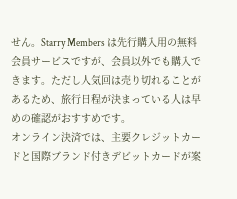せん。Starry Members は先行購入用の無料会員サービスですが、会員以外でも購入できます。ただし人気回は売り切れることがあるため、旅行日程が決まっている人は早めの確認がおすすめです。
オンライン決済では、主要クレジットカードと国際ブランド付きデビットカードが案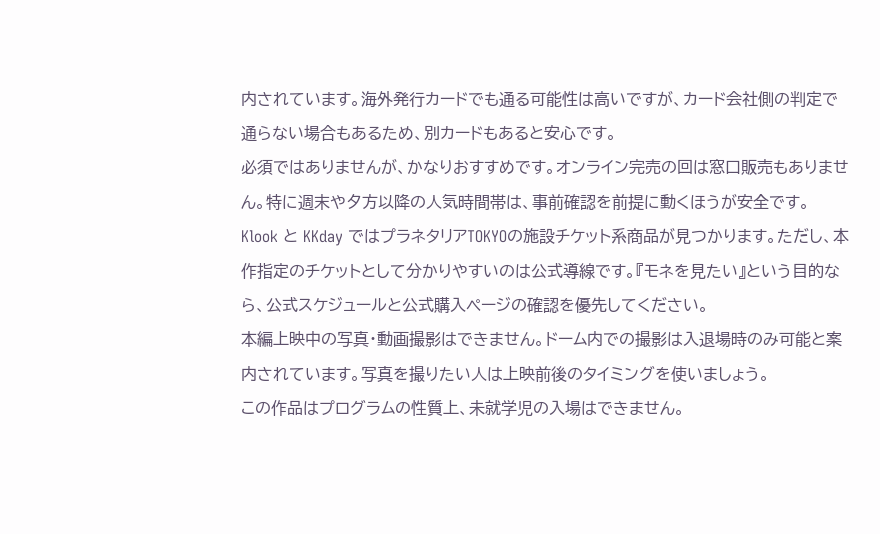内されています。海外発行カードでも通る可能性は高いですが、カード会社側の判定で通らない場合もあるため、別カードもあると安心です。
必須ではありませんが、かなりおすすめです。オンライン完売の回は窓口販売もありません。特に週末や夕方以降の人気時間帯は、事前確認を前提に動くほうが安全です。
Klook と KKday ではプラネタリアTOKYOの施設チケット系商品が見つかります。ただし、本作指定のチケットとして分かりやすいのは公式導線です。『モネを見たい』という目的なら、公式スケジュールと公式購入ページの確認を優先してください。
本編上映中の写真・動画撮影はできません。ドーム内での撮影は入退場時のみ可能と案内されています。写真を撮りたい人は上映前後のタイミングを使いましょう。
この作品はプログラムの性質上、未就学児の入場はできません。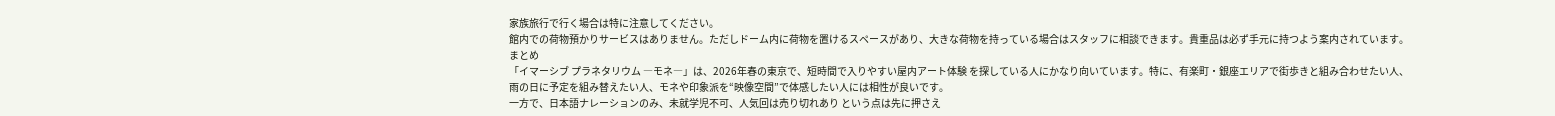家族旅行で行く場合は特に注意してください。
館内での荷物預かりサービスはありません。ただしドーム内に荷物を置けるスペースがあり、大きな荷物を持っている場合はスタッフに相談できます。貴重品は必ず手元に持つよう案内されています。
まとめ
「イマーシブ プラネタリウム ―モネ―」は、2026年春の東京で、短時間で入りやすい屋内アート体験 を探している人にかなり向いています。特に、有楽町・銀座エリアで街歩きと組み合わせたい人、雨の日に予定を組み替えたい人、モネや印象派を“映像空間”で体感したい人には相性が良いです。
一方で、日本語ナレーションのみ、未就学児不可、人気回は売り切れあり という点は先に押さえ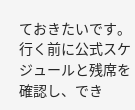ておきたいです。行く前に公式スケジュールと残席を確認し、でき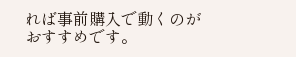れば事前購入で動くのがおすすめです。